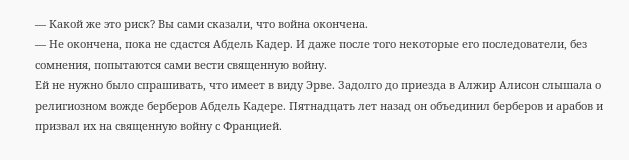— Какой же это риск? Вы сами сказали, что война окончена.
— Не окончена, пока не сдастся Абдель Кадер. И даже после того некоторые его последователи, без сомнения, попытаются сами вести священную войну.
Ей не нужно было спрашивать, что имеет в виду Эрве. Задолго до приезда в Алжир Алисон слышала о религиозном вожде берберов Абдель Кадере. Пятнадцать лет назад он объединил берберов и арабов и призвал их на священную войну с Францией.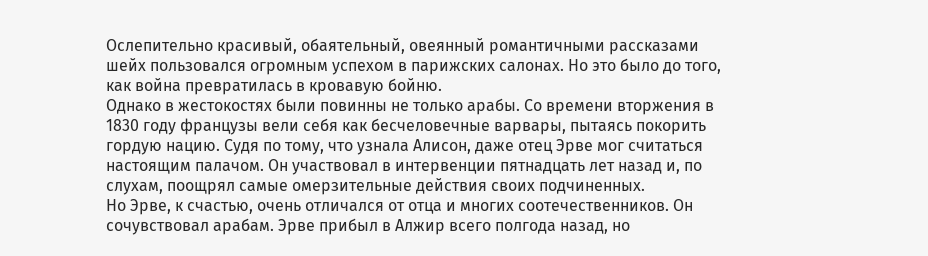Ослепительно красивый, обаятельный, овеянный романтичными рассказами шейх пользовался огромным успехом в парижских салонах. Но это было до того, как война превратилась в кровавую бойню.
Однако в жестокостях были повинны не только арабы. Со времени вторжения в 1830 году французы вели себя как бесчеловечные варвары, пытаясь покорить гордую нацию. Судя по тому, что узнала Алисон, даже отец Эрве мог считаться настоящим палачом. Он участвовал в интервенции пятнадцать лет назад и, по слухам, поощрял самые омерзительные действия своих подчиненных.
Но Эрве, к счастью, очень отличался от отца и многих соотечественников. Он сочувствовал арабам. Эрве прибыл в Алжир всего полгода назад, но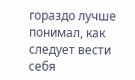гораздо лучше понимал, как следует вести себя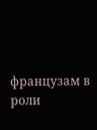французам в роли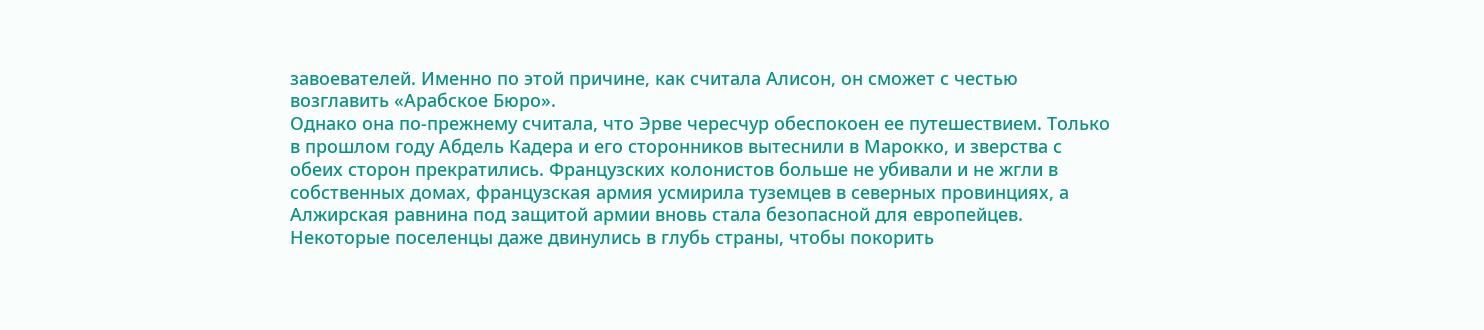завоевателей. Именно по этой причине, как считала Алисон, он сможет с честью возглавить «Арабское Бюро».
Однако она по-прежнему считала, что Эрве чересчур обеспокоен ее путешествием. Только в прошлом году Абдель Кадера и его сторонников вытеснили в Марокко, и зверства с обеих сторон прекратились. Французских колонистов больше не убивали и не жгли в собственных домах, французская армия усмирила туземцев в северных провинциях, а Алжирская равнина под защитой армии вновь стала безопасной для европейцев. Некоторые поселенцы даже двинулись в глубь страны, чтобы покорить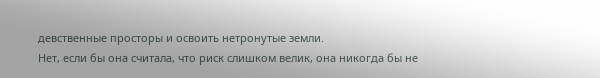девственные просторы и освоить нетронутые земли.
Нет, если бы она считала, что риск слишком велик, она никогда бы не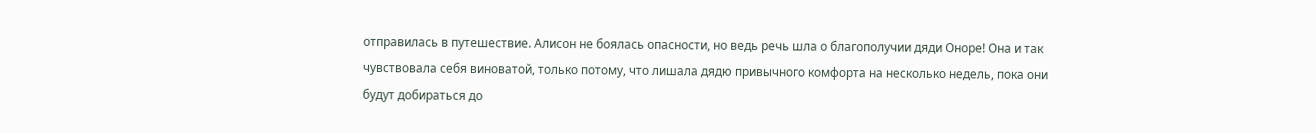отправилась в путешествие. Алисон не боялась опасности, но ведь речь шла о благополучии дяди Оноре! Она и так чувствовала себя виноватой, только потому, что лишала дядю привычного комфорта на несколько недель, пока они будут добираться до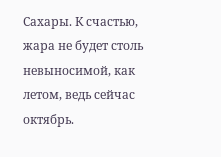Сахары. К счастью, жара не будет столь невыносимой, как летом, ведь сейчас октябрь.